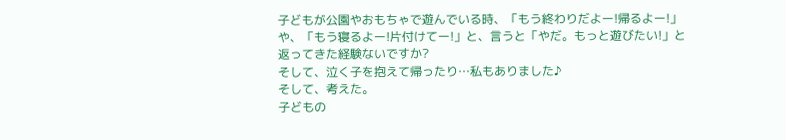子どもが公園やおもちゃで遊んでいる時、「もう終わりだよー!帰るよー!」や、「もう寝るよー!片付けてー!」と、言うと「やだ。もっと遊びたい!」と返ってきた経験ないですか?
そして、泣く子を抱えて帰ったり…私もありました♪
そして、考えた。
子どもの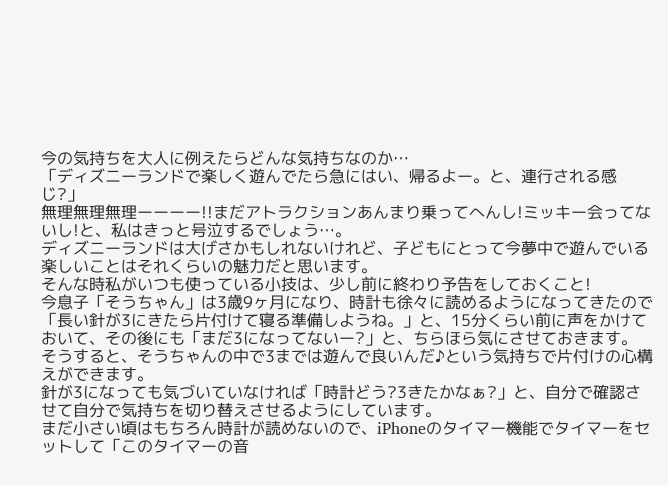今の気持ちを大人に例えたらどんな気持ちなのか…
「ディズニーランドで楽しく遊んでたら急にはい、帰るよー。と、連行される感じ?」
無理無理無理ーーーー!!まだアトラクションあんまり乗ってへんし!ミッキー会ってないし!と、私はきっと号泣するでしょう…。
ディズニーランドは大げさかもしれないけれど、子どもにとって今夢中で遊んでいる楽しいことはそれくらいの魅力だと思います。
そんな時私がいつも使っている小技は、少し前に終わり予告をしておくこと!
今息子「そうちゃん」は3歳9ヶ月になり、時計も徐々に読めるようになってきたので「長い針が3にきたら片付けて寝る準備しようね。」と、15分くらい前に声をかけておいて、その後にも「まだ3になってないー?」と、ちらほら気にさせておきます。
そうすると、そうちゃんの中で3までは遊んで良いんだ♪という気持ちで片付けの心構えができます。
針が3になっても気づいていなければ「時計どう?3きたかなぁ?」と、自分で確認させて自分で気持ちを切り替えさせるようにしています。
まだ小さい頃はもちろん時計が読めないので、iPhoneのタイマー機能でタイマーをセットして「このタイマーの音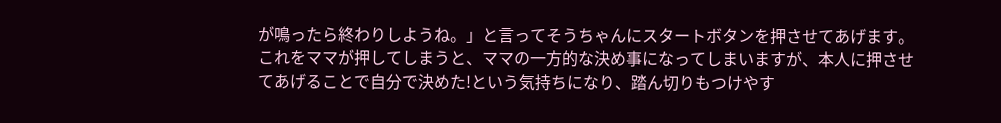が鳴ったら終わりしようね。」と言ってそうちゃんにスタートボタンを押させてあげます。これをママが押してしまうと、ママの一方的な決め事になってしまいますが、本人に押させてあげることで自分で決めた!という気持ちになり、踏ん切りもつけやす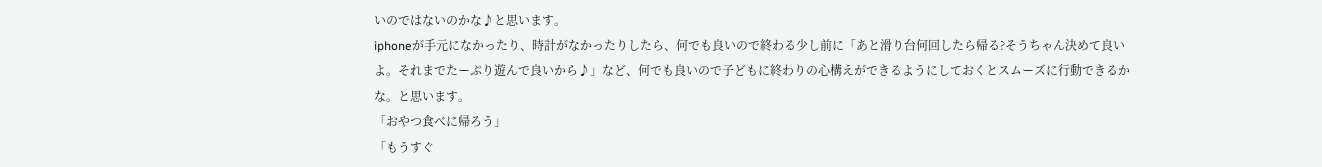いのではないのかな♪と思います。
iphoneが手元になかったり、時計がなかったりしたら、何でも良いので終わる少し前に「あと滑り台何回したら帰る?そうちゃん決めて良いよ。それまでたーぷり遊んで良いから♪」など、何でも良いので子どもに終わりの心構えができるようにしておくとスムーズに行動できるかな。と思います。
「おやつ食べに帰ろう」
「もうすぐ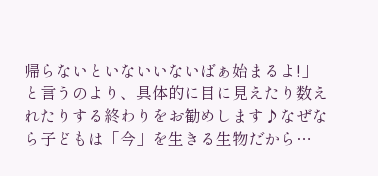帰らないといないいないばぁ始まるよ!」
と言うのより、具体的に目に見えたり数えれたりする終わりをお勧めします♪なぜなら子どもは「今」を生きる生物だから…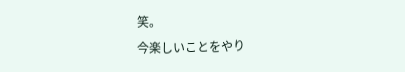笑。
今楽しいことをやり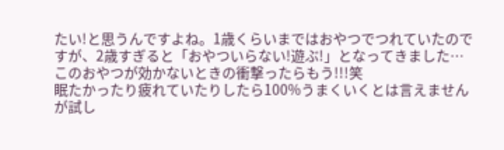たい!と思うんですよね。1歳くらいまではおやつでつれていたのですが、2歳すぎると「おやついらない!遊ぶ!」となってきました…このおやつが効かないときの衝撃ったらもう!!!笑
眠たかったり疲れていたりしたら100%うまくいくとは言えませんが試し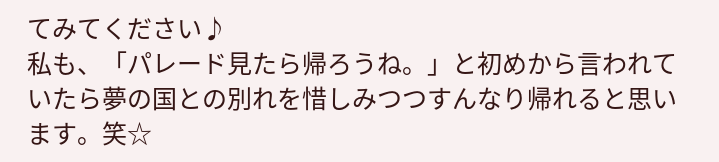てみてください♪
私も、「パレード見たら帰ろうね。」と初めから言われていたら夢の国との別れを惜しみつつすんなり帰れると思います。笑☆